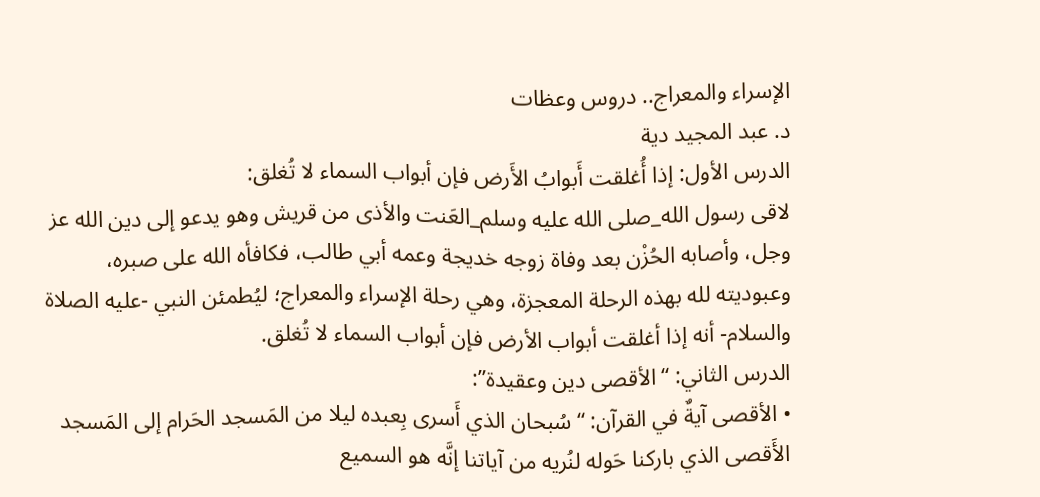الإسراء والمعراج.. دروس وعظات
د. عبد المجيد دية
الدرس الأول: إذا أُغلقت أَبوابُ الأَرض فإن أبواب السماء لا تُغلق:
لاقى رسول الله_صلى الله عليه وسلم_العَنت والأذى من قريش وهو يدعو إلى دين الله عز وجل، وأصابه الحُزْن بعد وفاة زوجه خديجة وعمه أبي طالب، فكافأه الله على صبره، وعبوديته لله بهذه الرحلة المعجزة، وهي رحلة الإسراء والمعراج؛ ليُطمئن النبي -عليه الصلاة والسلام- أنه إذا أغلقت أبواب الأرض فإن أبواب السماء لا تُغلق.
الدرس الثاني: “الأقصى دين وعقيدة”:
• الأقصى آيةٌ في القرآن: “سُبحان الذي أَسرى بِعبده ليلا من المَسجد الحَرام إلى المَسجد الأَقصى الذي باركنا حَوله لنُريه من آياتنا إنَّه هو السميع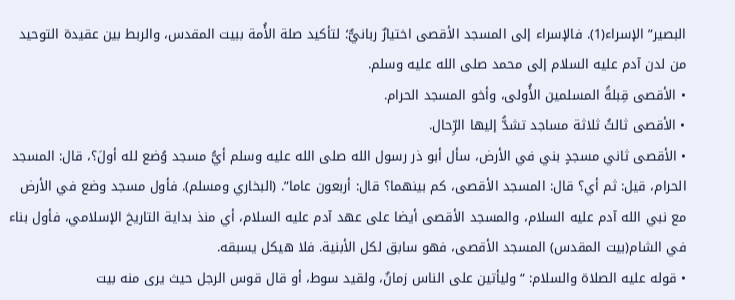البصير” الإسراء(1). فالإسراء إلى المسجد الأقصى اختيارٌ ربانيٌّ؛ لتأكيد صلة الأُمة ببيت المقدس، والربط بين عقيدة التوحيد من لدن آدم عليه السلام إلى محمد صلى الله عليه وسلم.
• الأقصى قِبلةُ المسلمين الأُولى، وأخو المسجد الحرام.
• الأقصى ثالثُ ثلاثة مساجد تشدُّ إليها الرِّحال.
• الأقصى ثاني مسجدٍ بني في الأرض، سأل أبو ذر رسول الله صلى الله عليه وسلم أيُّ مسجد وُضع لله أولَ؟، قال: المسجد الحرام، قيل: ثم أي؟ قال: المسجد الأقصى، كم بينهما؟ قال: أربعون عاما”. (البخاري ومسلم). فأول مسجد وضع في الأرض مع نبي الله آدم عليه السلام، والمسجد الأقصى أيضا على عهد آدم عليه السلام، أي منذ بداية التاريخ الإسلامي، فأول بناء في الشام(بيت المقدس) المسجد الأقصى، فهو سابق لكل الأبنية. فلا هيكل يسبقه.
• قوله عليه الصلاة والسلام: “وليأتين على الناس زمانٌ، ولقيد سوط، أو قال قوس الرجل حيث يرى منه بيت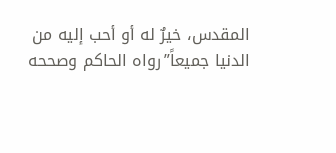المقدس، خيرٌ له أو أحب إليه من الدنيا جميعاً”رواه الحاكم وصححه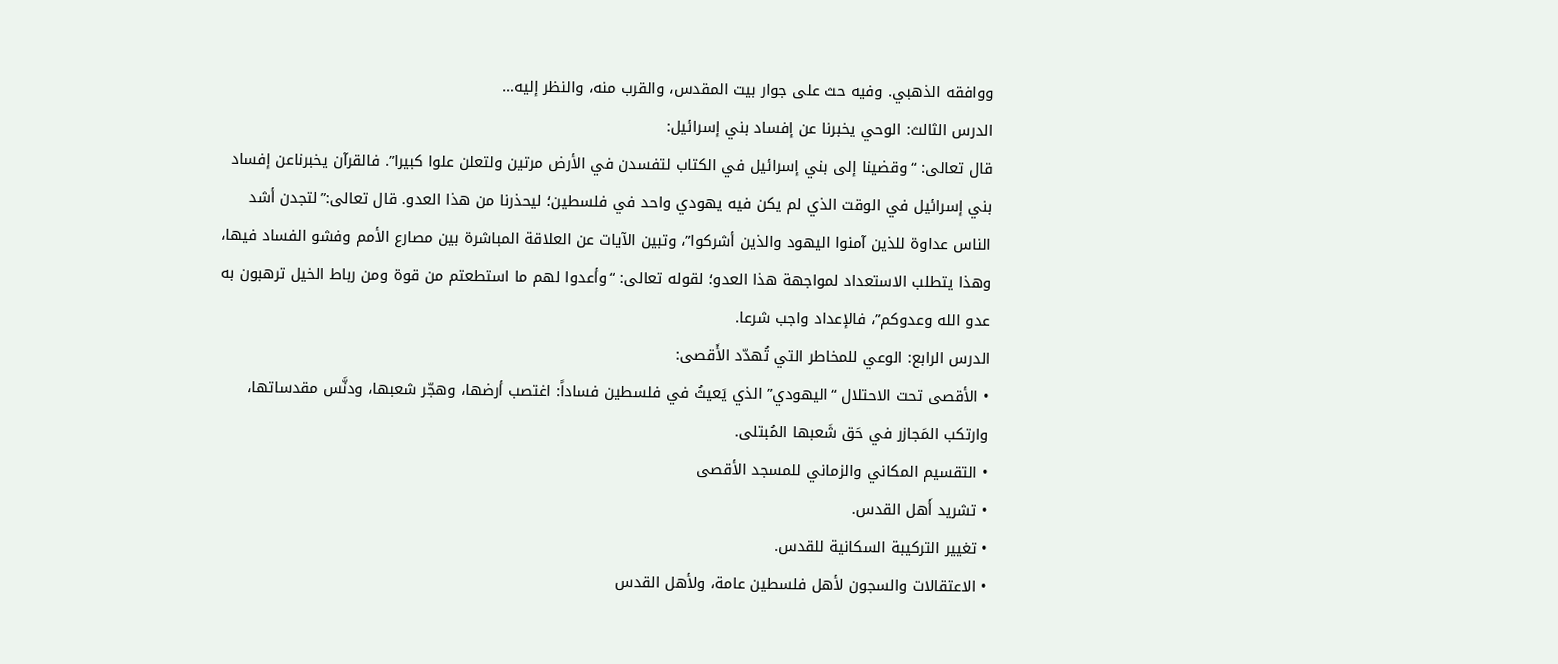ووافقه الذهبي. وفيه حث على جوار بيت المقدس، والقرب منه، والنظر إليه…
الدرس الثالث: الوحي يخبرنا عن إفساد بني إسرائيل:
قال تعالى: “وقضينا إلى بني إسرائيل في الكتاب لتفسدن في الأرض مرتين ولتعلن علوا كبيرا”. فالقرآن يخبرناعن إفساد بني إسرائيل في الوقت الذي لم يكن فيه يهودي واحد في فلسطين؛ ليحذرنا من هذا العدو. قال تعالى:”لتجدن أشد الناس عداوة للذين آمنوا اليهود والذين أشركوا”، وتبين الآيات عن العلاقة المباشرة بين مصارع الأمم وفشو الفساد فيها، وهذا يتطلب الاستعداد لمواجهة هذا العدو؛ لقوله تعالى: “وأعدوا لهم ما استطعتم من قوة ومن رباط الخيل ترهبون به عدو الله وعدوكم”، فالإعداد واجب شرعا.
الدرس الرابع: الوعي للمخاطر التي تُهدّد الأَقصى:
• الأقصى تحت الاحتلال “اليهودي” الذي يَعيثُ في فلسطين فساداً: اغتصب أرضها، وهجّر شعبها، ودنَّس مقدساتها، وارتكب المَجازر في حَق شَعبها المُبتلى.
• التقسيم المكاني والزماني للمسجد الأقصى
• تشريد أَهل القدس.
• تغيير التركيبة السكانية للقدس.
• الاعتقالات والسجون لأهل فلسطين عامة، ولأهل القدس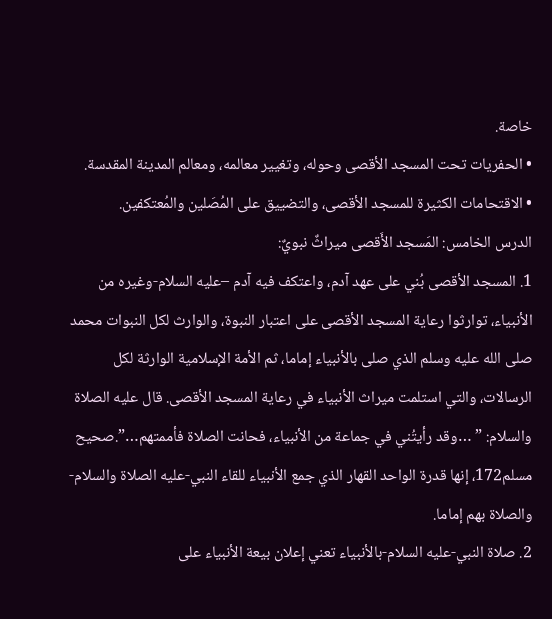خاصة.
• الحفريات تحت المسجد الأقصى وحوله، وتغيير معالمه، ومعالم المدينة المقدسة.
• الاقتحامات الكثيرة للمسجد الأقصى، والتضييق على المُصَلين والمُعتكفين.
الدرس الخامس: المَسجد الأَقصى ميراثٌ نبويٌ:
1. المسجد الأقصى بُني على عهد آدم، واعتكف فيه آدم –عليه السلام-وغيره من الأنبياء، توارثوا رعاية المسجد الأقصى على اعتبار النبوة، والوارث لكل النبوات محمد صلى الله عليه وسلم الذي صلى بالأنبياء إماما، ثم الأمة الإسلامية الوارثة لكل الرسالات، والتي استلمت ميراث الأنبياء في رعاية المسجد الأقصى. قال عليه الصلاة والسلام: ” …وقد رأيتُني في جماعة من الأنبياء، فحانت الصلاة فأممتهم…”.صحيح مسلم172، إنها قدرة الواحد القهار الذي جمع الأنبياء للقاء النبي-عليه الصلاة والسلام-والصلاة بهم إماما.
2. صلاة النبي-عليه السلام-بالأنبياء تعني إعلان بيعة الأنبياء على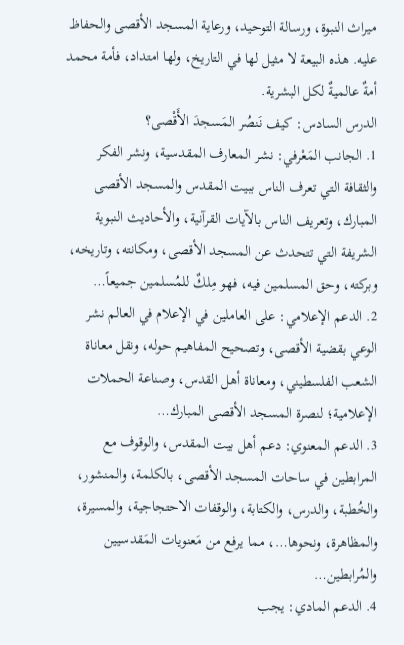ميراث النبوة، ورسالة التوحيد، ورعاية المسجد الأقصى والحفاظ عليه. هذه البيعة لا مثيل لها في التاريخ، ولها امتداد، فأمة محمد أمةٌ عالميةٌ لكل البشرية.
الدرس السادس: كيف نَنصُر المَسجدَ الأَقْصى؟
1. الجانب المَعْرفي: نشر المعارف المقدسية، ونشر الفكر والثقافة التي تعرف الناس ببيت المقدس والمسجد الأقصى المبارك، وتعريف الناس بالآيات القرآنية، والأحاديث النبوية الشريفة التي تتحدث عن المسجد الأقصى، ومكانته، وتاريخه، وبركته، وحق المسلمين فيه، فهو مِلكٌ للمُسلمين جميعاً…
2. الدعم الإعلامي: على العاملين في الإعلام في العالم نشر الوعي بقضية الأقصى، وتصحيح المفاهيم حوله، ونقل معاناة الشعب الفلسطيني، ومعاناة أهل القدس، وصناعة الحملات الإعلامية؛ لنصرة المسجد الأقصى المبارك…
3. الدعم المعنوي: دعم أهل بيت المقدس، والوقوف مع المرابطين في ساحات المسجد الأقصى، بالكلمة، والمنشور، والخُطبة، والدرس، والكتابة، والوقفات الاحتجاجية، والمسيرة، والمظاهرة، ونحوها…، مما يرفع من مَعنويات المَقدسيين والمُرابطين…
4. الدعم المادي: يجب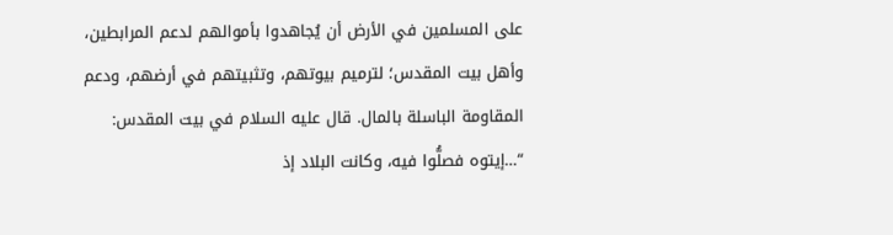على المسلمين في الأرض أن يُجاهدوا بأموالهم لدعم المرابطين، وأهل بيت المقدس؛ لترميم بيوتهم، وتثبيتهم في أرضهم، ودعم المقاومة الباسلة بالمال. قال عليه السلام في بيت المقدس: “…إيتوه فصلُّوا فيه، وكانت البلاد إذ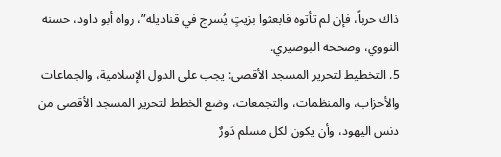ذاك حرباً، فإن لم تأتوه فابعثوا بزيتٍ يُسرج في قناديله”، رواه أبو داود، حسنه النووي، وصححه البوصيري.
5. التخطيط لتحرير المسجد الأقصى: يجب على الدول الإسلامية، والجماعات والأحزاب، والمنظمات، والتجمعات، وضع الخطط لتحرير المسجد الأقصى من دنس اليهود، وأن يكون لكل مسلم دَورٌ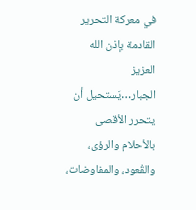في معركة التحرير القادمة بإذن الله العزيز الجبار…يَستحيل أن يتحرر الأقصى بالأحلام والرؤى، والقُعود، والمفاوضات،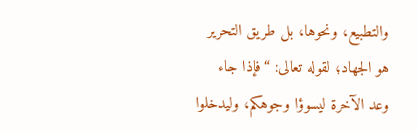والتطبيع، ونحوها، بل طريق التحرير هو الجهاد؛ لقوله تعالى: “فإذا جاء وعد الآخرة ليسوؤا وجوهكم، وليدخلوا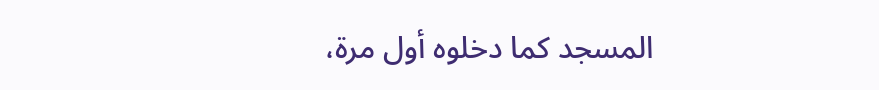المسجد كما دخلوه أول مرة،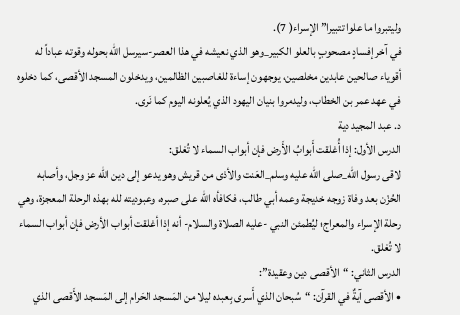وليتبروا ما علوا تتبيرا” الإسراء( 7).
في آخر إفسادٍ مصحوبٍ بالعلو الكبير_وهو الذي نعيشه في هذا العصر-سيرسل الله بحوله وقوته عباداً له أقوياء صالحين عابدين مخلصين، يوجهون إساءة للغاصبين الظالمين، ويدخلون المسجد الأقصى، كما دخلوه في عهد عمر بن الخطاب، وليدمروا بنيان اليهود الذي يُعلونه اليوم كما نَرى.
د. عبد المجيد دية
الدرس الأول: إذا أُغلقت أَبوابُ الأَرض فإن أبواب السماء لا تُغلق:
لاقى رسول الله_صلى الله عليه وسلم_العَنت والأذى من قريش وهو يدعو إلى دين الله عز وجل، وأصابه الحُزْن بعد وفاة زوجه خديجة وعمه أبي طالب، فكافأه الله على صبره، وعبوديته لله بهذه الرحلة المعجزة، وهي رحلة الإسراء والمعراج؛ ليُطمئن النبي -عليه الصلاة والسلام- أنه إذا أغلقت أبواب الأرض فإن أبواب السماء لا تُغلق.
الدرس الثاني: “الأقصى دين وعقيدة”:
• الأقصى آيةٌ في القرآن: “سُبحان الذي أَسرى بِعبده ليلا من المَسجد الحَرام إلى المَسجد الأَقصى الذي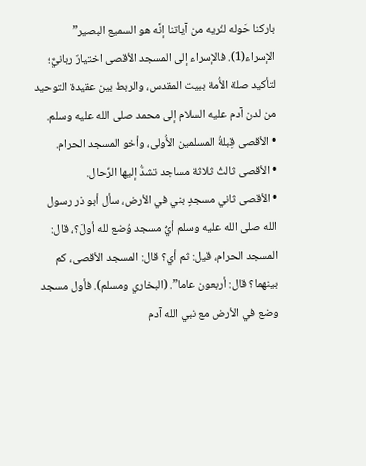باركنا حَوله لنُريه من آياتنا إنَّه هو السميع البصير” الإسراء(1). فالإسراء إلى المسجد الأقصى اختيارٌ ربانيٌّ؛ لتأكيد صلة الأُمة ببيت المقدس، والربط بين عقيدة التوحيد من لدن آدم عليه السلام إلى محمد صلى الله عليه وسلم.
• الأقصى قِبلةُ المسلمين الأُولى، وأخو المسجد الحرام.
• الأقصى ثالثُ ثلاثة مساجد تشدُّ إليها الرِّحال.
• الأقصى ثاني مسجدٍ بني في الأرض، سأل أبو ذر رسول الله صلى الله عليه وسلم أيُّ مسجد وُضع لله أولَ؟، قال: المسجد الحرام، قيل: ثم أي؟ قال: المسجد الأقصى، كم بينهما؟ قال: أربعون عاما”. (البخاري ومسلم). فأول مسجد وضع في الأرض مع نبي الله آدم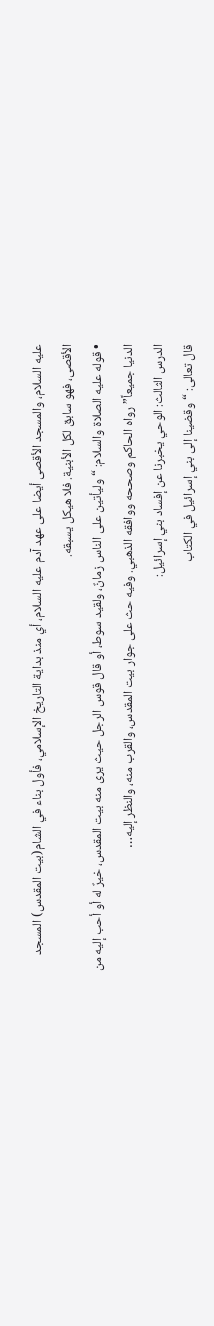عليه السلام، والمسجد الأقصى أيضا على عهد آدم عليه السلام، أي منذ بداية التاريخ الإسلامي، فأول بناء في الشام(بيت المقدس) المسجد الأقصى، فهو سابق لكل الأبنية. فلا هيكل يسبقه.
• قوله عليه الصلاة والسلام: “وليأتين على الناس زمانٌ، ولقيد سوط، أو قال قوس الرجل حيث يرى منه بيت المقدس، خيرٌ له أو أحب إليه من الدنيا جميعاً”رواه الحاكم وصححه ووافقه الذهبي. وفيه حث على جوار بيت المقدس، والقرب منه، والنظر إليه…
الدرس الثالث: الوحي يخبرنا عن إفساد بني إسرائيل:
قال تعالى: “وقضينا إلى بني إسرائيل في الكتاب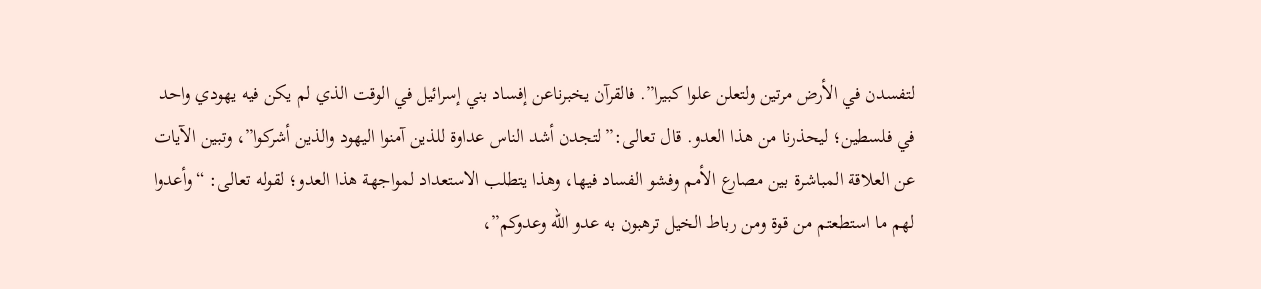لتفسدن في الأرض مرتين ولتعلن علوا كبيرا”. فالقرآن يخبرناعن إفساد بني إسرائيل في الوقت الذي لم يكن فيه يهودي واحد في فلسطين؛ ليحذرنا من هذا العدو. قال تعالى:”لتجدن أشد الناس عداوة للذين آمنوا اليهود والذين أشركوا”، وتبين الآيات عن العلاقة المباشرة بين مصارع الأمم وفشو الفساد فيها، وهذا يتطلب الاستعداد لمواجهة هذا العدو؛ لقوله تعالى: “وأعدوا لهم ما استطعتم من قوة ومن رباط الخيل ترهبون به عدو الله وعدوكم”،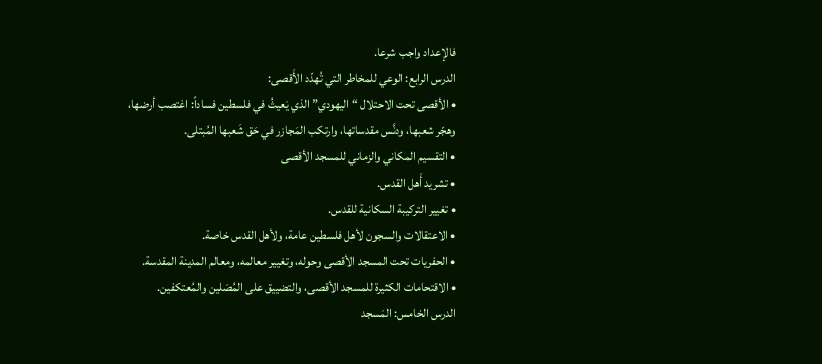فالإعداد واجب شرعا.
الدرس الرابع: الوعي للمخاطر التي تُهدّد الأَقصى:
• الأقصى تحت الاحتلال “اليهودي” الذي يَعيثُ في فلسطين فساداً: اغتصب أرضها، وهجّر شعبها، ودنَّس مقدساتها، وارتكب المَجازر في حَق شَعبها المُبتلى.
• التقسيم المكاني والزماني للمسجد الأقصى
• تشريد أَهل القدس.
• تغيير التركيبة السكانية للقدس.
• الاعتقالات والسجون لأهل فلسطين عامة، ولأهل القدس خاصة.
• الحفريات تحت المسجد الأقصى وحوله، وتغيير معالمه، ومعالم المدينة المقدسة.
• الاقتحامات الكثيرة للمسجد الأقصى، والتضييق على المُصَلين والمُعتكفين.
الدرس الخامس: المَسجد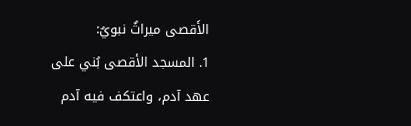الأَقصى ميراثٌ نبويٌ:
1. المسجد الأقصى بُني على عهد آدم، واعتكف فيه آدم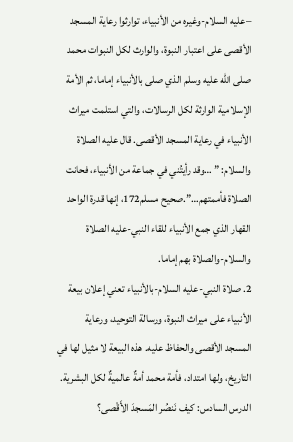–عليه السلام-وغيره من الأنبياء، توارثوا رعاية المسجد الأقصى على اعتبار النبوة، والوارث لكل النبوات محمد صلى الله عليه وسلم الذي صلى بالأنبياء إماما، ثم الأمة الإسلامية الوارثة لكل الرسالات، والتي استلمت ميراث الأنبياء في رعاية المسجد الأقصى. قال عليه الصلاة والسلام: ” …وقد رأيتُني في جماعة من الأنبياء، فحانت الصلاة فأممتهم…”.صحيح مسلم172، إنها قدرة الواحد القهار الذي جمع الأنبياء للقاء النبي-عليه الصلاة والسلام-والصلاة بهم إماما.
2. صلاة النبي-عليه السلام-بالأنبياء تعني إعلان بيعة الأنبياء على ميراث النبوة، ورسالة التوحيد، ورعاية المسجد الأقصى والحفاظ عليه. هذه البيعة لا مثيل لها في التاريخ، ولها امتداد، فأمة محمد أمةٌ عالميةٌ لكل البشرية.
الدرس السادس: كيف نَنصُر المَسجدَ الأَقْصى؟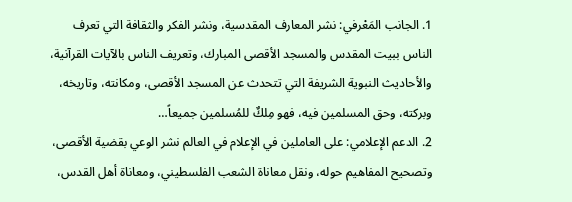1. الجانب المَعْرفي: نشر المعارف المقدسية، ونشر الفكر والثقافة التي تعرف الناس ببيت المقدس والمسجد الأقصى المبارك، وتعريف الناس بالآيات القرآنية، والأحاديث النبوية الشريفة التي تتحدث عن المسجد الأقصى، ومكانته، وتاريخه، وبركته، وحق المسلمين فيه، فهو مِلكٌ للمُسلمين جميعاً…
2. الدعم الإعلامي: على العاملين في الإعلام في العالم نشر الوعي بقضية الأقصى، وتصحيح المفاهيم حوله، ونقل معاناة الشعب الفلسطيني، ومعاناة أهل القدس،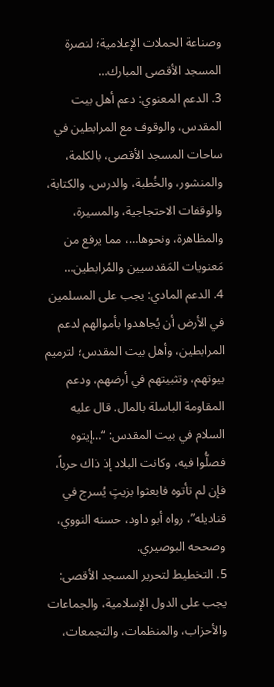وصناعة الحملات الإعلامية؛ لنصرة المسجد الأقصى المبارك…
3. الدعم المعنوي: دعم أهل بيت المقدس، والوقوف مع المرابطين في ساحات المسجد الأقصى، بالكلمة، والمنشور، والخُطبة، والدرس، والكتابة، والوقفات الاحتجاجية، والمسيرة، والمظاهرة، ونحوها…، مما يرفع من مَعنويات المَقدسيين والمُرابطين…
4. الدعم المادي: يجب على المسلمين في الأرض أن يُجاهدوا بأموالهم لدعم المرابطين، وأهل بيت المقدس؛ لترميم بيوتهم، وتثبيتهم في أرضهم، ودعم المقاومة الباسلة بالمال. قال عليه السلام في بيت المقدس: “…إيتوه فصلُّوا فيه، وكانت البلاد إذ ذاك حرباً، فإن لم تأتوه فابعثوا بزيتٍ يُسرج في قناديله”، رواه أبو داود، حسنه النووي، وصححه البوصيري.
5. التخطيط لتحرير المسجد الأقصى: يجب على الدول الإسلامية، والجماعات والأحزاب، والمنظمات، والتجمعات،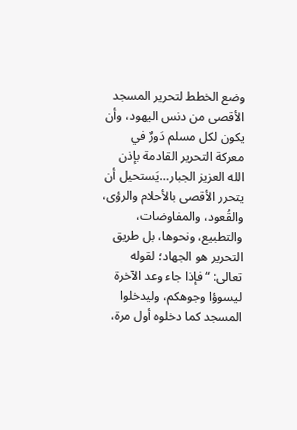وضع الخطط لتحرير المسجد الأقصى من دنس اليهود، وأن يكون لكل مسلم دَورٌ في معركة التحرير القادمة بإذن الله العزيز الجبار…يَستحيل أن يتحرر الأقصى بالأحلام والرؤى، والقُعود، والمفاوضات، والتطبيع، ونحوها، بل طريق التحرير هو الجهاد؛ لقوله تعالى: “فإذا جاء وعد الآخرة ليسوؤا وجوهكم، وليدخلوا المسجد كما دخلوه أول مرة،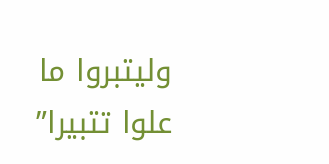وليتبروا ما علوا تتبيرا”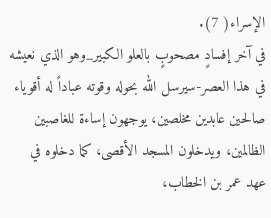الإسراء( 7).
في آخر إفسادٍ مصحوبٍ بالعلو الكبير_وهو الذي نعيشه في هذا العصر-سيرسل الله بحوله وقوته عباداً له أقوياء صالحين عابدين مخلصين، يوجهون إساءة للغاصبين الظالمين، ويدخلون المسجد الأقصى، كما دخلوه في عهد عمر بن الخطاب،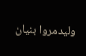وليدمروا بنيان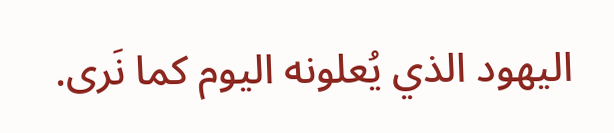اليهود الذي يُعلونه اليوم كما نَرى.